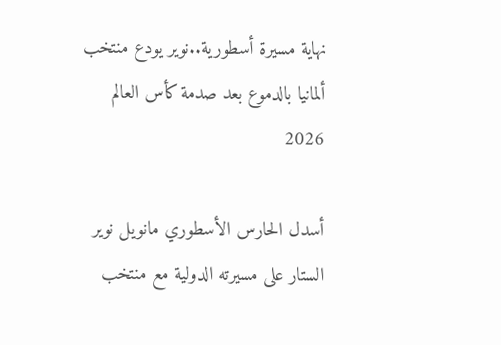نهاية مسيرة أسطورية..نوير يودع منتخب ألمانيا بالدموع بعد صدمة كأس العالم 2026

أسدل الحارس الأسطوري مانويل نوير الستار على مسيرته الدولية مع منتخب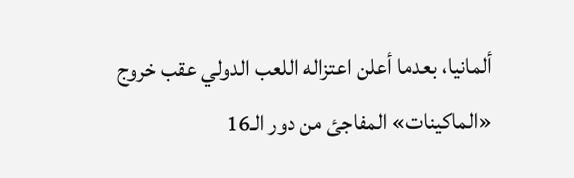ألمانيا، بعدما أعلن اعتزاله اللعب الدولي عقب خروج «الماكينات» المفاجئ من دور الـ16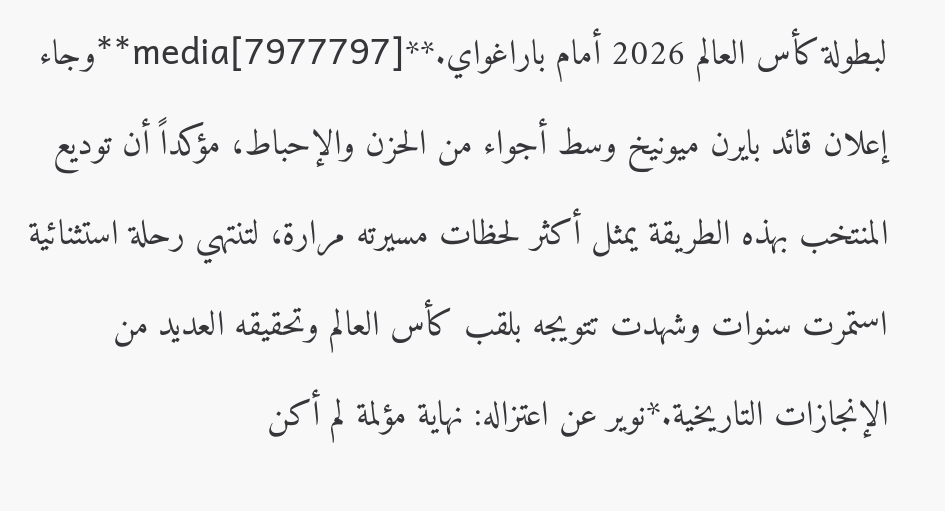لبطولة كأس العالم 2026 أمام باراغواي.**media[7977797]**وجاء إعلان قائد بايرن ميونيخ وسط أجواء من الحزن والإحباط، مؤكداً أن توديع المنتخب بهذه الطريقة يمثل أكثر لحظات مسيرته مرارة، لتنتهي رحلة استثنائية استمرت سنوات وشهدت تتويجه بلقب كأس العالم وتحقيقه العديد من الإنجازات التاريخية.*نوير عن اعتزاله: نهاية مؤلمة لم أكن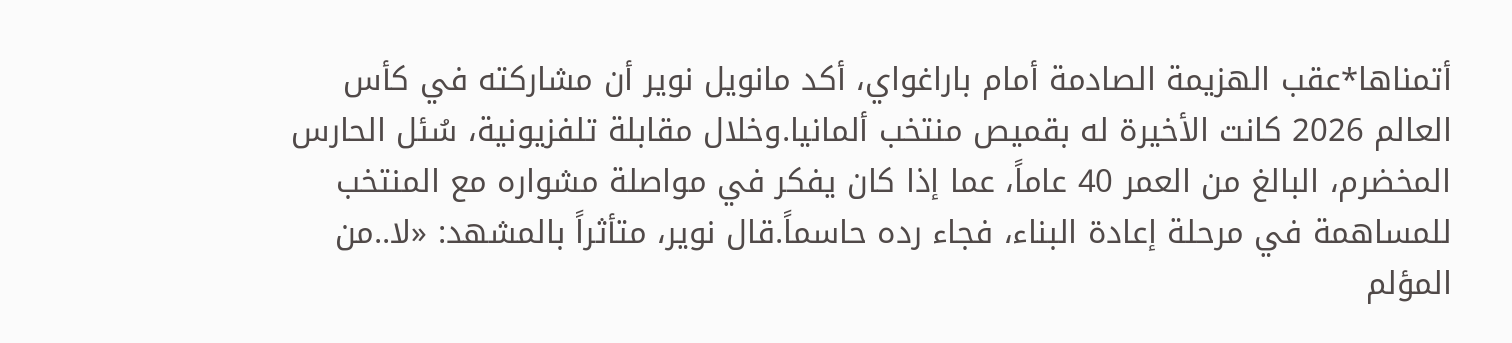أتمناها*عقب الهزيمة الصادمة أمام باراغواي، أكد مانويل نوير أن مشاركته في كأس العالم 2026 كانت الأخيرة له بقميص منتخب ألمانيا.وخلال مقابلة تلفزيونية، سُئل الحارس المخضرم، البالغ من العمر 40 عاماً، عما إذا كان يفكر في مواصلة مشواره مع المنتخب للمساهمة في مرحلة إعادة البناء، فجاء رده حاسماً.قال نوير، متأثراً بالمشهد: «لا..من المؤلم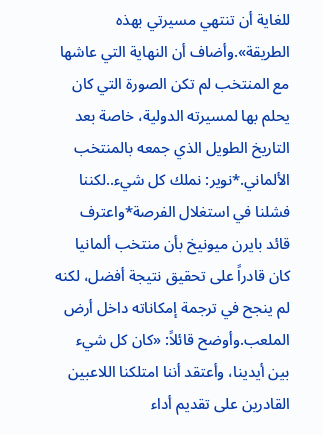للغاية أن تنتهي مسيرتي بهذه الطريقة».وأضاف أن النهاية التي عاشها مع المنتخب لم تكن الصورة التي كان يحلم بها لمسيرته الدولية، خاصة بعد التاريخ الطويل الذي جمعه بالمنتخب الألماني.*نوير: نملك كل شيء..لكننا فشلنا في استغلال الفرصة*واعترف قائد بايرن ميونيخ بأن منتخب ألمانيا كان قادراً على تحقيق نتيجة أفضل، لكنه لم ينجح في ترجمة إمكاناته داخل أرض الملعب.وأوضح قائلاً: «كان كل شيء بين أيدينا، وأعتقد أننا امتلكنا اللاعبين القادرين على تقديم أداء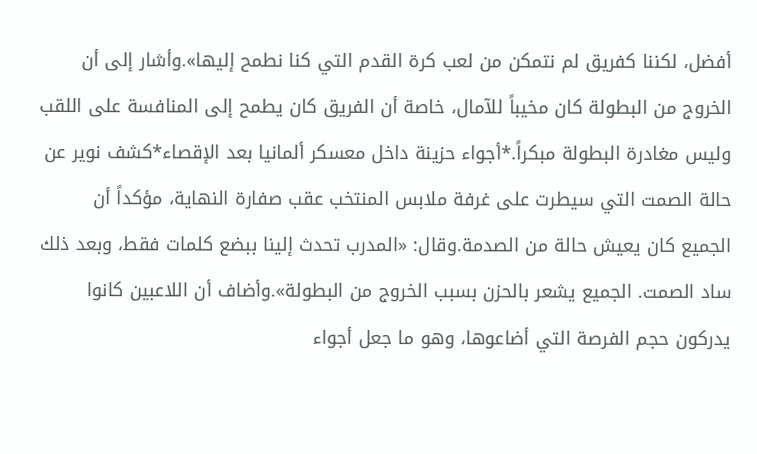أفضل، لكننا كفريق لم نتمكن من لعب كرة القدم التي كنا نطمح إليها».وأشار إلى أن الخروج من البطولة كان مخيباً للآمال، خاصة أن الفريق كان يطمح إلى المنافسة على اللقب وليس مغادرة البطولة مبكراً.*أجواء حزينة داخل معسكر ألمانيا بعد الإقصاء*كشف نوير عن حالة الصمت التي سيطرت على غرفة ملابس المنتخب عقب صفارة النهاية، مؤكداً أن الجميع كان يعيش حالة من الصدمة.وقال: «المدرب تحدث إلينا ببضع كلمات فقط، وبعد ذلك ساد الصمت. الجميع يشعر بالحزن بسبب الخروج من البطولة».وأضاف أن اللاعبين كانوا يدركون حجم الفرصة التي أضاعوها، وهو ما جعل أجواء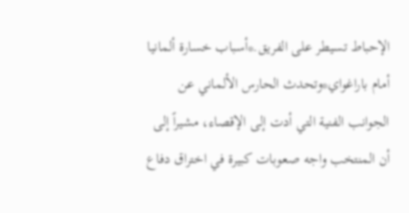الإحباط تسيطر على الفريق.*أسباب خسارة ألمانيا أمام باراغواي*وتحدث الحارس الألماني عن الجوانب الفنية التي أدت إلى الإقصاء، مشيراً إلى أن المنتخب واجه صعوبات كبيرة في اختراق دفاع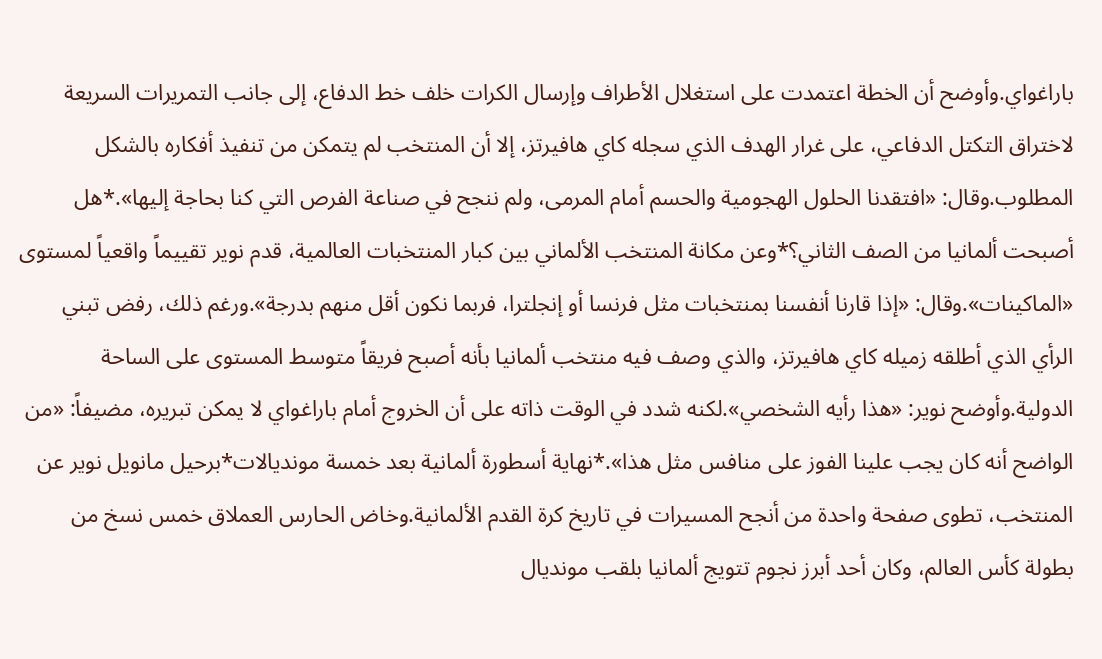باراغواي.وأوضح أن الخطة اعتمدت على استغلال الأطراف وإرسال الكرات خلف خط الدفاع، إلى جانب التمريرات السريعة لاختراق التكتل الدفاعي، على غرار الهدف الذي سجله كاي هافيرتز، إلا أن المنتخب لم يتمكن من تنفيذ أفكاره بالشكل المطلوب.وقال: «افتقدنا الحلول الهجومية والحسم أمام المرمى، ولم ننجح في صناعة الفرص التي كنا بحاجة إليها».*هل أصبحت ألمانيا من الصف الثاني؟*وعن مكانة المنتخب الألماني بين كبار المنتخبات العالمية، قدم نوير تقييماً واقعياً لمستوى «الماكينات».وقال: «إذا قارنا أنفسنا بمنتخبات مثل فرنسا أو إنجلترا، فربما نكون أقل منهم بدرجة».ورغم ذلك، رفض تبني الرأي الذي أطلقه زميله كاي هافيرتز، والذي وصف فيه منتخب ألمانيا بأنه أصبح فريقاً متوسط المستوى على الساحة الدولية.وأوضح نوير: «هذا رأيه الشخصي».لكنه شدد في الوقت ذاته على أن الخروج أمام باراغواي لا يمكن تبريره، مضيفاً: «من الواضح أنه كان يجب علينا الفوز على منافس مثل هذا».*نهاية أسطورة ألمانية بعد خمسة مونديالات*برحيل مانويل نوير عن المنتخب، تطوى صفحة واحدة من أنجح المسيرات في تاريخ كرة القدم الألمانية.وخاض الحارس العملاق خمس نسخ من بطولة كأس العالم، وكان أحد أبرز نجوم تتويج ألمانيا بلقب مونديال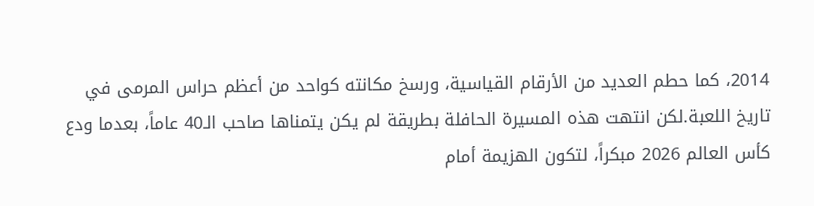2014، كما حطم العديد من الأرقام القياسية، ورسخ مكانته كواحد من أعظم حراس المرمى في تاريخ اللعبة.لكن انتهت هذه المسيرة الحافلة بطريقة لم يكن يتمناها صاحب الـ40 عاماً، بعدما ودع كأس العالم 2026 مبكراً، لتكون الهزيمة أمام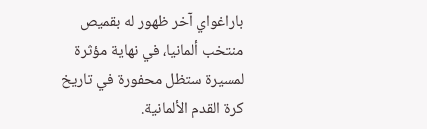باراغواي آخر ظهور له بقميص منتخب ألمانيا، في نهاية مؤثرة لمسيرة ستظل محفورة في تاريخ كرة القدم الألمانية.